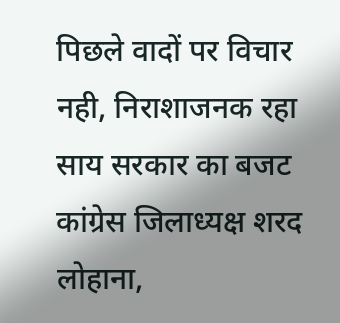पिछले वादों पर विचार नही, निराशाजनक रहा साय सरकार का बजट
कांग्रेस जिलाध्यक्ष शरद लोहाना,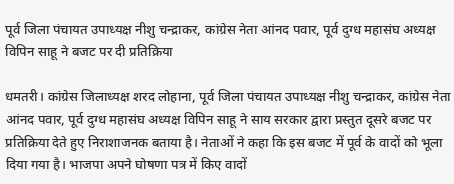पूर्व जिला पंचायत उपाध्यक्ष नीशु चन्द्राकर, कांग्रेस नेता आंनद पवार, पूर्व दुग्ध महासंघ अध्यक्ष विपिन साहू ने बजट पर दी प्रतिक्रिया

धमतरी। कांग्रेस जिलाध्यक्ष शरद लोहाना, पूर्व जिला पंचायत उपाध्यक्ष नीशु चन्द्राकर, कांग्रेस नेता आंनद पवार, पूर्व दुग्ध महासंघ अध्यक्ष विपिन साहू ने साय सरकार द्वारा प्रस्तुत दूसरे बजट पर प्रतिक्रिया देते हुए निराशाजनक बताया है। नेताओं ने कहा कि इस बजट में पूर्व के वादों को भूला दिया गया है। भाजपा अपने घोषणा पत्र में किए वादों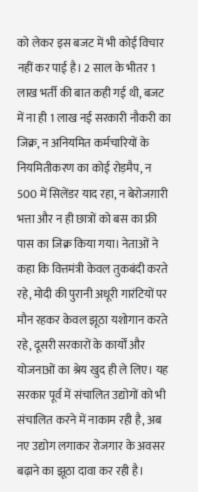को लेकर इस बजट में भी कोई विचार नहीं कर पाई है। 2 साल के भीतर 1 लाख भर्ती की बात कही गई थी, बजट में ना ही 1 लाख नई सरकारी नौकरी का जिक्र, न अनियमित कर्मचारियों के नियमितीकरण का कोई रोड़मैप, न 500 में सिलेंडर याद रहा, न बेरोजग़ारी भत्ता और न ही छात्रों को बस का फ्री पास का जिक्र किया गया। नेताओं ने कहा कि वित्तमंत्री केवल तुकबंदी करते रहे, मोदी की पुरानी अधूरी गारंटियों पर मौन रहकर केवल झूठा यशोगान करते रहे, दूसरी सरकारों के कार्यों और योजनाओं का श्रेय खुद ही ले लिए। यह सरकार पूर्व में संचालित उद्योगों को भी संचालित करने में नाकाम रही है, अब नए उद्योग लगाकर रोजगार के अवसर बढ़ाने का झूठा दावा कर रही है।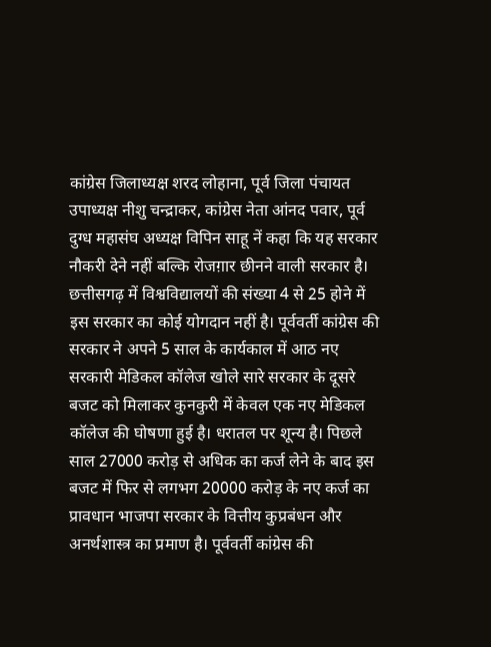कांग्रेस जिलाध्यक्ष शरद लोहाना, पूर्व जिला पंचायत उपाध्यक्ष नीशु चन्द्राकर, कांग्रेस नेता आंनद पवार, पूर्व दुग्ध महासंघ अध्यक्ष विपिन साहू नें कहा कि यह सरकार नौकरी देने नहीं बल्कि रोजग़ार छीनने वाली सरकार है। छत्तीसगढ़ में विश्वविद्यालयों की संख्या 4 से 25 होने में इस सरकार का कोई योगदान नहीं है। पूर्ववर्ती कांग्रेस की सरकार ने अपने 5 साल के कार्यकाल में आठ नए सरकारी मेडिकल कॉलेज खोले सारे सरकार के दूसरे बजट को मिलाकर कुनकुरी में केवल एक नए मेडिकल कॉलेज की घोषणा हुई है। धरातल पर शून्य है। पिछले साल 27000 करोड़ से अधिक का कर्ज लेने के बाद इस बजट में फिर से लगभग 20000 करोड़ के नए कर्ज का प्रावधान भाजपा सरकार के वित्तीय कुप्रबंधन और अनर्थशास्त्र का प्रमाण है। पूर्ववर्ती कांग्रेस की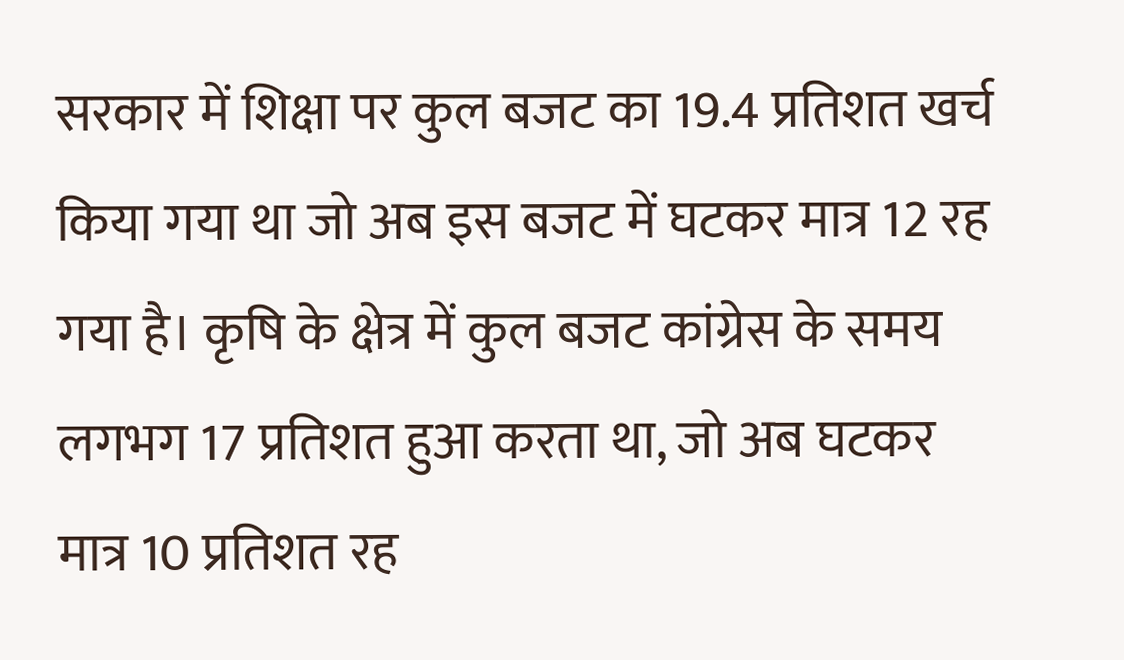सरकार में शिक्षा पर कुल बजट का 19.4 प्रतिशत खर्च किया गया था जो अब इस बजट में घटकर मात्र 12 रह गया है। कृषि के क्षेत्र में कुल बजट कांग्रेस के समय लगभग 17 प्रतिशत हुआ करता था, जो अब घटकर मात्र 10 प्रतिशत रह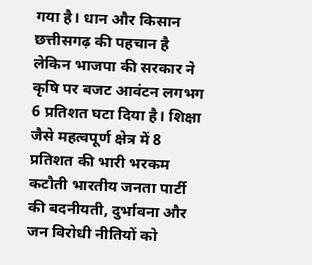गया है। धान और किसान छत्तीसगढ़ की पहचान है लेकिन भाजपा की सरकार ने कृषि पर बजट आवंटन लगभग 6 प्रतिशत घटा दिया है। शिक्षा जैसे महत्वपूर्ण क्षेत्र में 8 प्रतिशत की भारी भरकम कटौती भारतीय जनता पार्टी की बदनीयती, दुर्भावना और जन विरोधी नीतियों को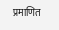प्रमाणित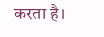करता है।